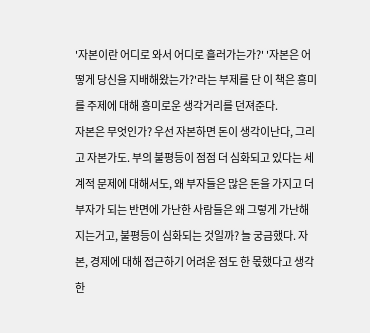'자본이란 어디로 와서 어디로 흘러가는가?' '자본은 어떻게 당신을 지배해왔는가?'라는 부제를 단 이 책은 흥미를 주제에 대해 흥미로운 생각거리를 던져준다.
자본은 무엇인가? 우선 자본하면 돈이 생각이난다, 그리고 자본가도. 부의 불평등이 점점 더 심화되고 있다는 세계적 문제에 대해서도, 왜 부자들은 많은 돈을 가지고 더 부자가 되는 반면에 가난한 사람들은 왜 그렇게 가난해지는거고, 불평등이 심화되는 것일까? 늘 궁금했다. 자본, 경제에 대해 접근하기 어려운 점도 한 몫했다고 생각한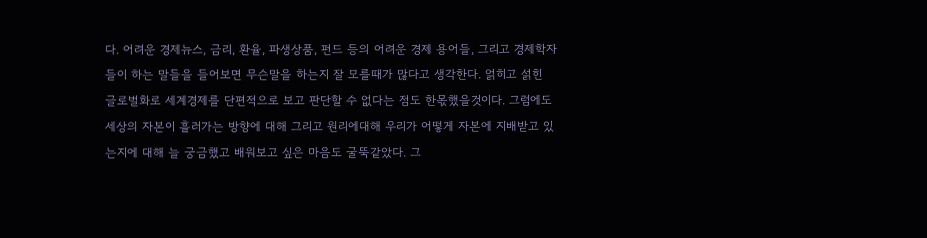다. 어려운 경제뉴스, 금리, 환율, 파생상품, 펀드 등의 어려운 경제 용어들, 그리고 경제학자들이 하는 말들을 들어보면 무슨말을 하는지 잘 모를때가 많다고 생각한다. 얽히고 섥힌 글로벌화로 세계경제를 단편적으로 보고 판단할 수 없다는 점도 한몫했을것이다. 그럼에도 세상의 자본이 흘러가는 방향에 대해 그리고 원리에대해 우리가 어떻게 자본에 지배받고 있는지에 대해 늘 궁금했고 배워보고 싶은 마음도 굴뚝같았다. 그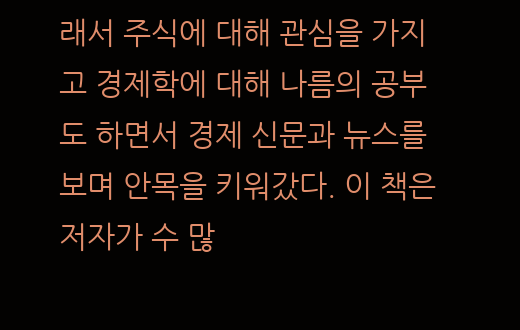래서 주식에 대해 관심을 가지고 경제학에 대해 나름의 공부도 하면서 경제 신문과 뉴스를보며 안목을 키워갔다. 이 책은 저자가 수 많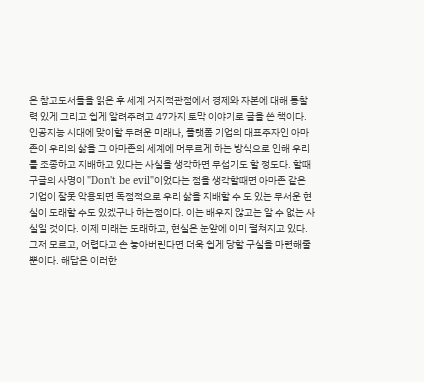은 참고도서들을 읽은 후 세계 거지적관점에서 경제와 자본에 대해 통찰력 있게 그리고 쉽게 알려주려고 47가지 토막 이야기로 글을 쓴 책이다. 인공지능 시대에 맞이할 두려운 미래나, 플랫폼 기업의 대표주자인 아마존이 우리의 삶을 그 아마존의 세계에 머무르게 하는 방식으로 인해 우리를 조종하고 지배하고 있다는 사실을 생각하면 무섭기도 할 정도다. 할때 구글의 사명이 "Don't be evil"이었다는 점을 생각할때면 아마존 같은 기업이 잘못 악용되면 독점적으로 우리 삶을 지배할 수 도 있는 무서운 현실이 도래할 수도 있겠구나 하는점이다. 이는 배우지 않고는 알 수 없는 사실일 것이다. 이제 미래는 도래하고, 현실은 눈앞에 이미 펼쳐지고 있다. 그저 모르고, 어렵다고 손 놓아버린다면 더욱 쉽게 당할 구실을 마련해줄 뿐이다. 해답은 이러한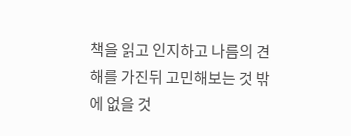책을 읽고 인지하고 나름의 견해를 가진뒤 고민해보는 것 밖에 없을 것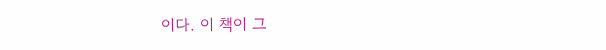이다. 이 책이 그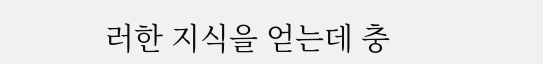러한 지식을 얻는데 충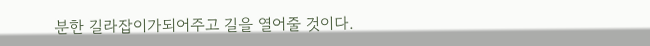분한 길라잡이가되어주고 길을 열어줄 것이다.